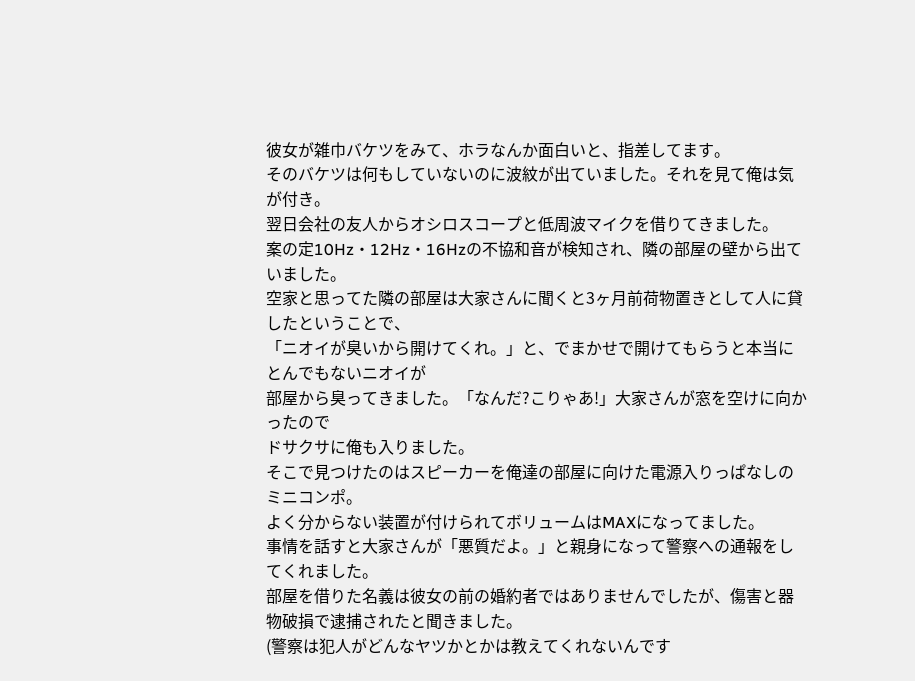彼女が雑巾バケツをみて、ホラなんか面白いと、指差してます。
そのバケツは何もしていないのに波紋が出ていました。それを見て俺は気が付き。
翌日会社の友人からオシロスコープと低周波マイクを借りてきました。
案の定10Hz・12Hz・16Hzの不協和音が検知され、隣の部屋の壁から出ていました。
空家と思ってた隣の部屋は大家さんに聞くと3ヶ月前荷物置きとして人に貸したということで、
「ニオイが臭いから開けてくれ。」と、でまかせで開けてもらうと本当にとんでもないニオイが
部屋から臭ってきました。「なんだ?こりゃあ!」大家さんが窓を空けに向かったので
ドサクサに俺も入りました。
そこで見つけたのはスピーカーを俺達の部屋に向けた電源入りっぱなしのミニコンポ。
よく分からない装置が付けられてボリュームはMAXになってました。
事情を話すと大家さんが「悪質だよ。」と親身になって警察への通報をしてくれました。
部屋を借りた名義は彼女の前の婚約者ではありませんでしたが、傷害と器物破損で逮捕されたと聞きました。
(警察は犯人がどんなヤツかとかは教えてくれないんです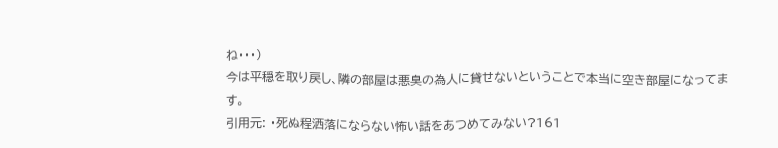ね・・・)
今は平穏を取り戻し、隣の部屋は悪臭の為人に貸せないということで本当に空き部屋になってます。
引用元: ・死ぬ程洒落にならない怖い話をあつめてみない?161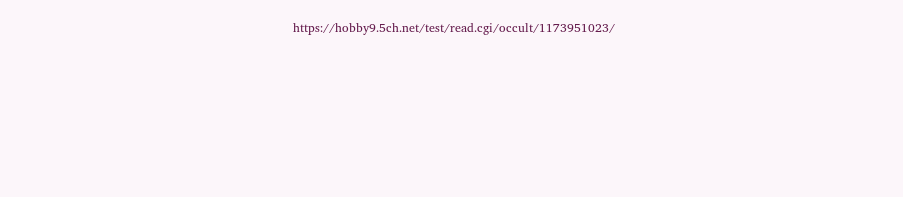https://hobby9.5ch.net/test/read.cgi/occult/1173951023/